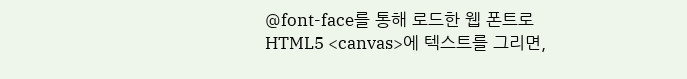@font-face를 통해 로드한 웹 폰트로 HTML5 <canvas>에 텍스트를 그리면,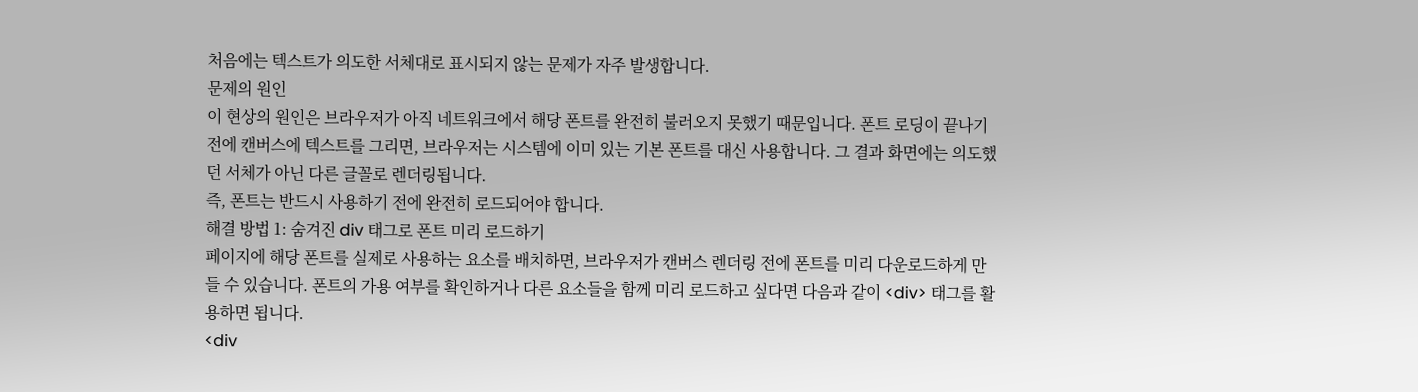처음에는 텍스트가 의도한 서체대로 표시되지 않는 문제가 자주 발생합니다.
문제의 원인
이 현상의 원인은 브라우저가 아직 네트워크에서 해당 폰트를 완전히 불러오지 못했기 때문입니다. 폰트 로딩이 끝나기 전에 캔버스에 텍스트를 그리면, 브라우저는 시스템에 이미 있는 기본 폰트를 대신 사용합니다. 그 결과 화면에는 의도했던 서체가 아닌 다른 글꼴로 렌더링됩니다.
즉, 폰트는 반드시 사용하기 전에 완전히 로드되어야 합니다.
해결 방법 1: 숨겨진 div 태그로 폰트 미리 로드하기
페이지에 해당 폰트를 실제로 사용하는 요소를 배치하면, 브라우저가 캔버스 렌더링 전에 폰트를 미리 다운로드하게 만들 수 있습니다. 폰트의 가용 여부를 확인하거나 다른 요소들을 함께 미리 로드하고 싶다면 다음과 같이 <div> 태그를 활용하면 됩니다.
<div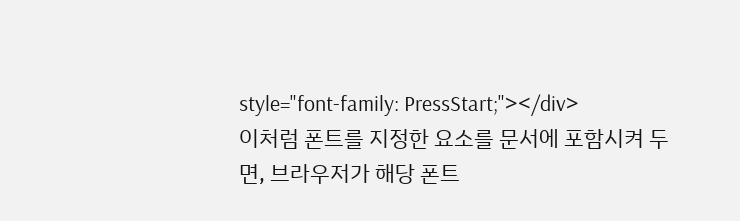style="font-family: PressStart;"></div>
이처럼 폰트를 지정한 요소를 문서에 포함시켜 두면, 브라우저가 해당 폰트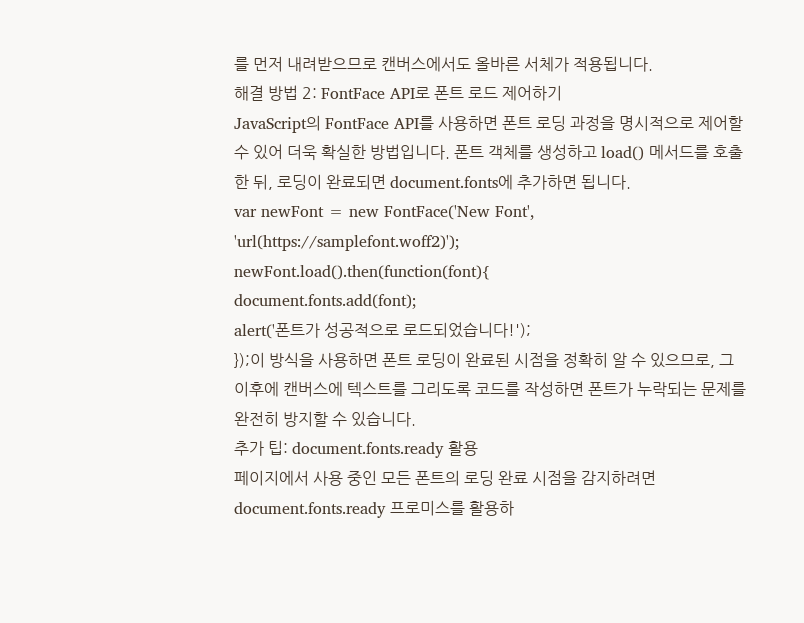를 먼저 내려받으므로 캔버스에서도 올바른 서체가 적용됩니다.
해결 방법 2: FontFace API로 폰트 로드 제어하기
JavaScript의 FontFace API를 사용하면 폰트 로딩 과정을 명시적으로 제어할 수 있어 더욱 확실한 방법입니다. 폰트 객체를 생성하고 load() 메서드를 호출한 뒤, 로딩이 완료되면 document.fonts에 추가하면 됩니다.
var newFont = new FontFace('New Font', 'url(https://samplefont.woff2)');
newFont.load().then(function(font){
document.fonts.add(font);
alert('폰트가 성공적으로 로드되었습니다!');
});이 방식을 사용하면 폰트 로딩이 완료된 시점을 정확히 알 수 있으므로, 그 이후에 캔버스에 텍스트를 그리도록 코드를 작성하면 폰트가 누락되는 문제를 완전히 방지할 수 있습니다.
추가 팁: document.fonts.ready 활용
페이지에서 사용 중인 모든 폰트의 로딩 완료 시점을 감지하려면 document.fonts.ready 프로미스를 활용하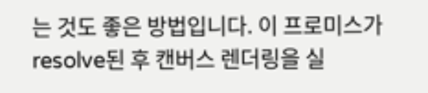는 것도 좋은 방법입니다. 이 프로미스가 resolve된 후 캔버스 렌더링을 실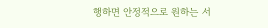행하면 안정적으로 원하는 서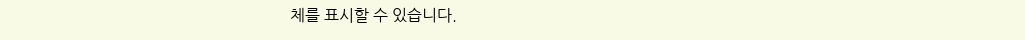체를 표시할 수 있습니다.